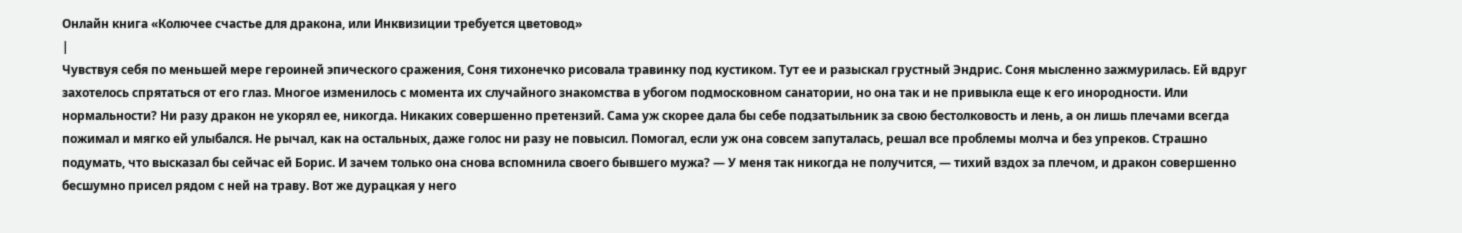Онлайн книга «Колючее счастье для дракона, или Инквизиции требуется цветовод»
|
Чувствуя себя по меньшей мере героиней эпического сражения, Соня тихонечко рисовала травинку под кустиком. Тут ее и разыскал грустный Эндрис. Соня мысленно зажмурилась. Ей вдруг захотелось спрятаться от его глаз. Многое изменилось с момента их случайного знакомства в убогом подмосковном санатории, но она так и не привыкла еще к его инородности. Или нормальности? Ни разу дракон не укорял ее, никогда. Никаких совершенно претензий. Сама уж скорее дала бы себе подзатыльник за свою бестолковость и лень, а он лишь плечами всегда пожимал и мягко ей улыбался. Не рычал, как на остальных, даже голос ни разу не повысил. Помогал, если уж она совсем запуталась, решал все проблемы молча и без упреков. Страшно подумать, что высказал бы сейчас ей Борис. И зачем только она снова вспомнила своего бывшего мужа? — У меня так никогда не получится, — тихий вздох за плечом, и дракон совершенно бесшумно присел рядом с ней на траву. Вот же дурацкая у него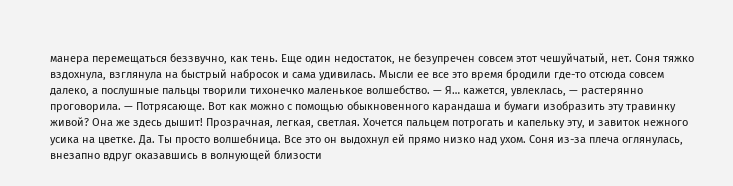манера перемещаться беззвучно, как тень. Еще один недостаток, не безупречен совсем этот чешуйчатый, нет. Соня тяжко вздохнула, взглянула на быстрый набросок и сама удивилась. Мысли ее все это время бродили где-то отсюда совсем далеко, а послушные пальцы творили тихонечко маленькое волшебство. — Я… кажется, увлеклась, — растерянно проговорила. — Потрясающе. Вот как можно с помощью обыкновенного карандаша и бумаги изобразить эту травинку живой? Она же здесь дышит! Прозрачная, легкая, светлая. Хочется пальцем потрогать и капельку эту, и завиток нежного усика на цветке. Да. Ты просто волшебница. Все это он выдохнул ей прямо низко над ухом. Соня из-за плеча оглянулась, внезапно вдруг оказавшись в волнующей близости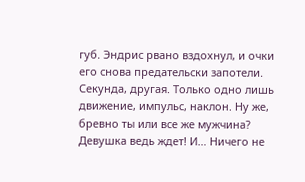губ. Эндрис рвано вздохнул, и очки его снова предательски запотели. Секунда, другая. Только одно лишь движение, импульс, наклон. Ну же, бревно ты или все же мужчина? Девушка ведь ждет! И… Ничего не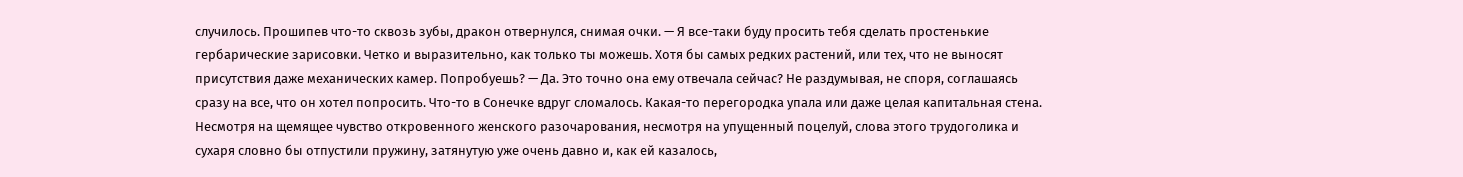случилось. Прошипев что-то сквозь зубы, дракон отвернулся, снимая очки. — Я все-таки буду просить тебя сделать простенькие гербарические зарисовки. Четко и выразительно, как только ты можешь. Хотя бы самых редких растений, или тех, что не выносят присутствия даже механических камер. Попробуешь? — Да. Это точно она ему отвечала сейчас? Не раздумывая, не споря, соглашаясь сразу на все, что он хотел попросить. Что-то в Сонечке вдруг сломалось. Какая-то перегородка упала или даже целая капитальная стена. Несмотря на щемящее чувство откровенного женского разочарования, несмотря на упущенный поцелуй, слова этого трудоголика и сухаря словно бы отпустили пружину, затянутую уже очень давно и, как ей казалось,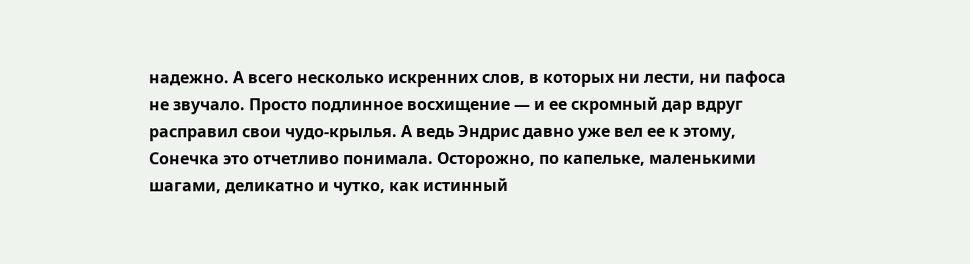надежно. А всего несколько искренних слов, в которых ни лести, ни пафоса не звучало. Просто подлинное восхищение — и ее скромный дар вдруг расправил свои чудо-крылья. А ведь Эндрис давно уже вел ее к этому, Сонечка это отчетливо понимала. Осторожно, по капельке, маленькими шагами, деликатно и чутко, как истинный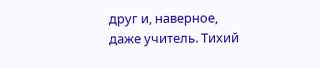друг и, наверное, даже учитель. Тихий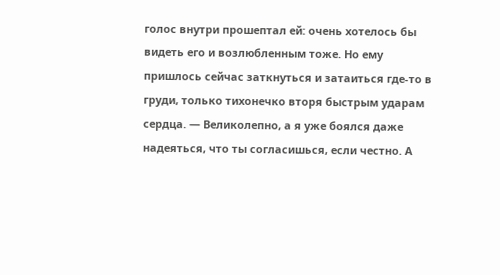голос внутри прошептал ей: очень хотелось бы видеть его и возлюбленным тоже. Но ему пришлось сейчас заткнуться и затаиться где-то в груди, только тихонечко вторя быстрым ударам сердца. — Великолепно, а я уже боялся даже надеяться, что ты согласишься, если честно. А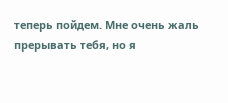теперь пойдем. Мне очень жаль прерывать тебя, но я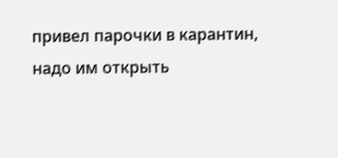привел парочки в карантин, надо им открыть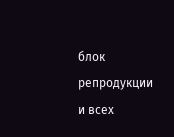блок репродукции и всех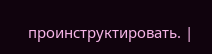проинструктировать. |